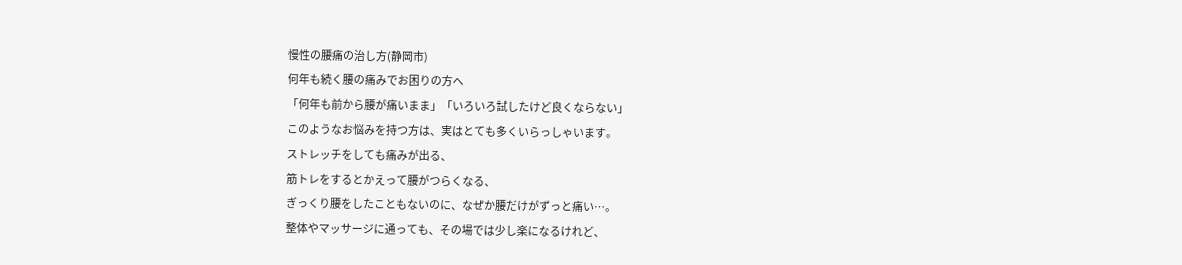慢性の腰痛の治し方(静岡市)
何年も続く腰の痛みでお困りの方へ
「何年も前から腰が痛いまま」「いろいろ試したけど良くならない」
このようなお悩みを持つ方は、実はとても多くいらっしゃいます。
ストレッチをしても痛みが出る、
筋トレをするとかえって腰がつらくなる、
ぎっくり腰をしたこともないのに、なぜか腰だけがずっと痛い…。
整体やマッサージに通っても、その場では少し楽になるけれど、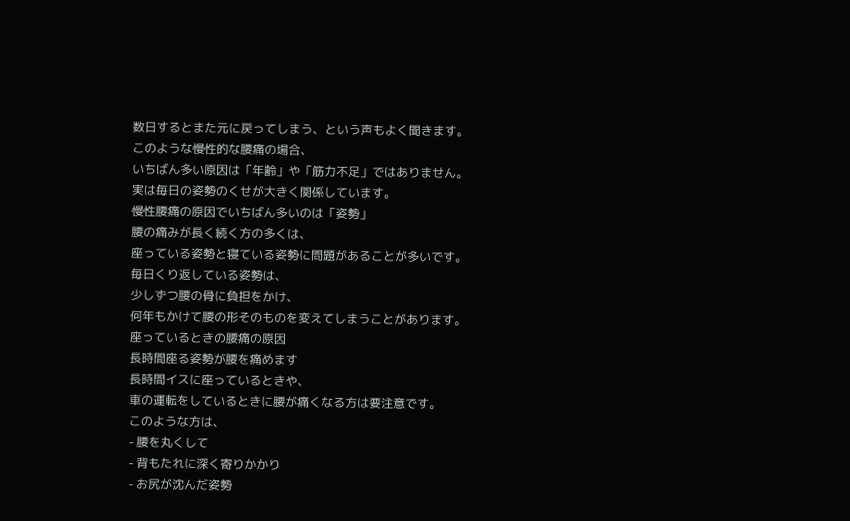数日するとまた元に戻ってしまう、という声もよく聞きます。
このような慢性的な腰痛の場合、
いちばん多い原因は「年齢」や「筋力不足」ではありません。
実は毎日の姿勢のくせが大きく関係しています。
慢性腰痛の原因でいちばん多いのは「姿勢」
腰の痛みが長く続く方の多くは、
座っている姿勢と寝ている姿勢に問題があることが多いです。
毎日くり返している姿勢は、
少しずつ腰の骨に負担をかけ、
何年もかけて腰の形そのものを変えてしまうことがあります。
座っているときの腰痛の原因
長時間座る姿勢が腰を痛めます
長時間イスに座っているときや、
車の運転をしているときに腰が痛くなる方は要注意です。
このような方は、
- 腰を丸くして
- 背もたれに深く寄りかかり
- お尻が沈んだ姿勢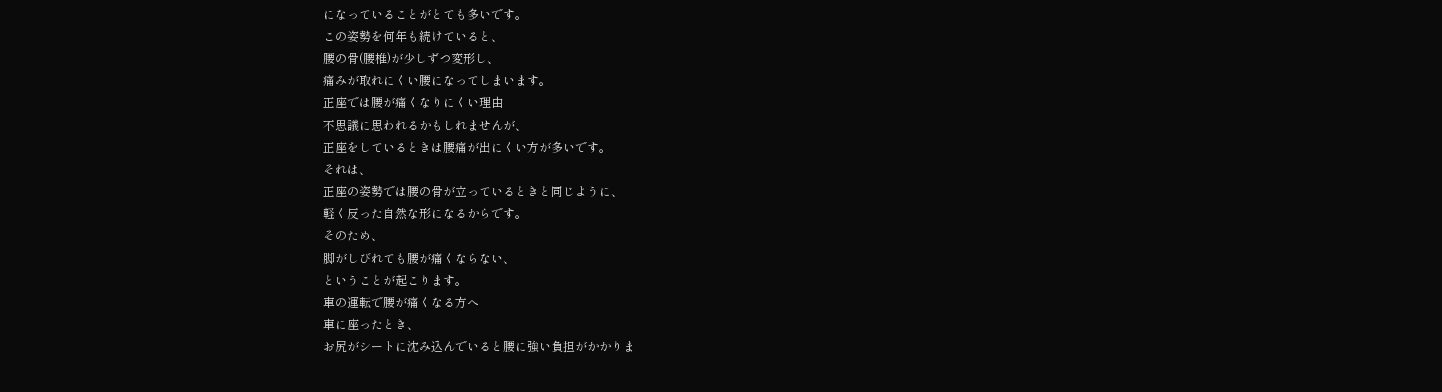になっていることがとても多いです。
この姿勢を何年も続けていると、
腰の骨(腰椎)が少しずつ変形し、
痛みが取れにくい腰になってしまいます。
正座では腰が痛くなりにくい理由
不思議に思われるかもしれませんが、
正座をしているときは腰痛が出にくい方が多いです。
それは、
正座の姿勢では腰の骨が立っているときと同じように、
軽く反った自然な形になるからです。
そのため、
脚がしびれても腰が痛くならない、
ということが起こります。
車の運転で腰が痛くなる方へ
車に座ったとき、
お尻がシートに沈み込んでいると腰に強い負担がかかりま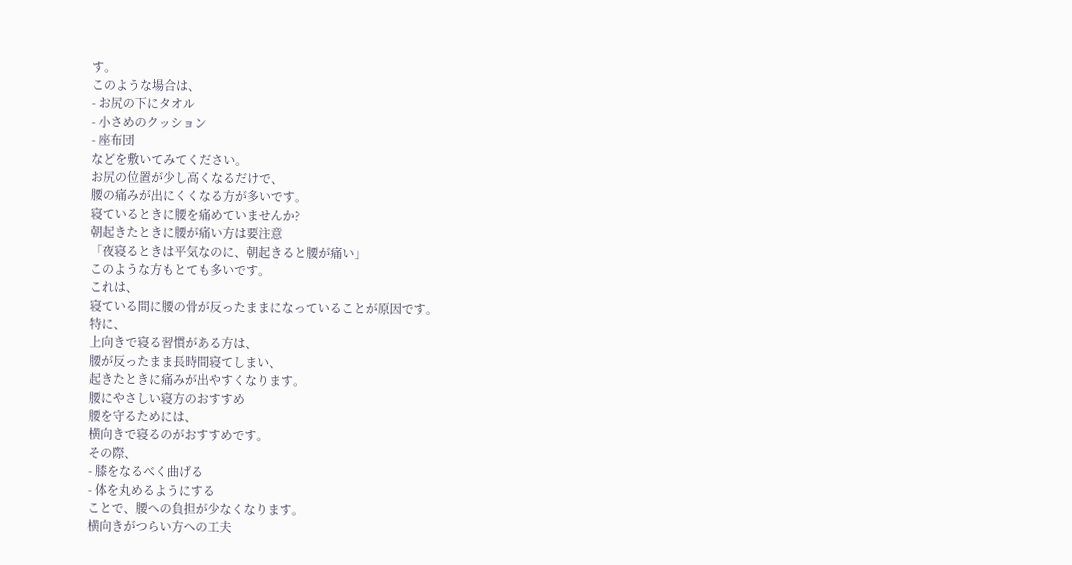す。
このような場合は、
- お尻の下にタオル
- 小さめのクッション
- 座布団
などを敷いてみてください。
お尻の位置が少し高くなるだけで、
腰の痛みが出にくくなる方が多いです。
寝ているときに腰を痛めていませんか?
朝起きたときに腰が痛い方は要注意
「夜寝るときは平気なのに、朝起きると腰が痛い」
このような方もとても多いです。
これは、
寝ている間に腰の骨が反ったままになっていることが原因です。
特に、
上向きで寝る習慣がある方は、
腰が反ったまま長時間寝てしまい、
起きたときに痛みが出やすくなります。
腰にやさしい寝方のおすすめ
腰を守るためには、
横向きで寝るのがおすすめです。
その際、
- 膝をなるべく曲げる
- 体を丸めるようにする
ことで、腰への負担が少なくなります。
横向きがつらい方への工夫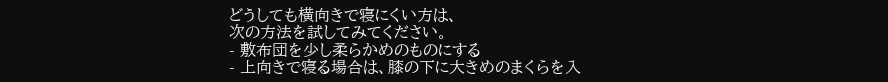どうしても横向きで寝にくい方は、
次の方法を試してみてください。
- 敷布団を少し柔らかめのものにする
- 上向きで寝る場合は、膝の下に大きめのまくらを入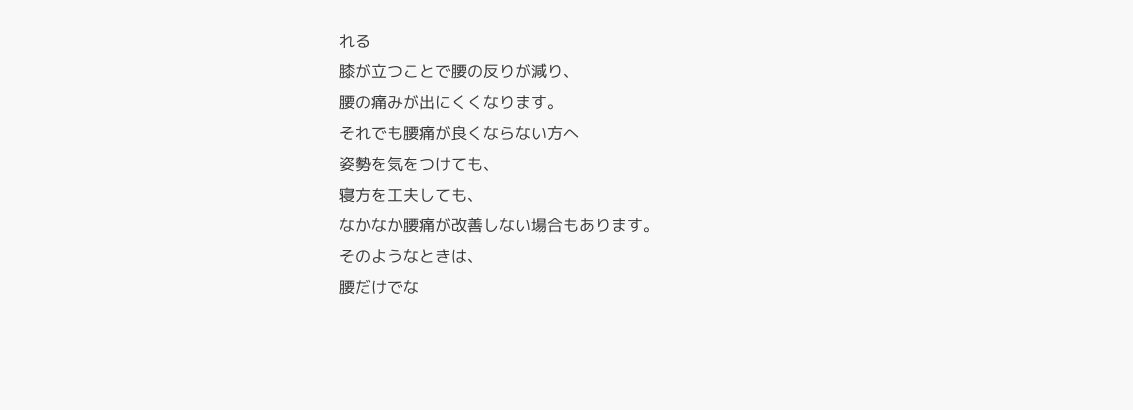れる
膝が立つことで腰の反りが減り、
腰の痛みが出にくくなります。
それでも腰痛が良くならない方へ
姿勢を気をつけても、
寝方を工夫しても、
なかなか腰痛が改善しない場合もあります。
そのようなときは、
腰だけでな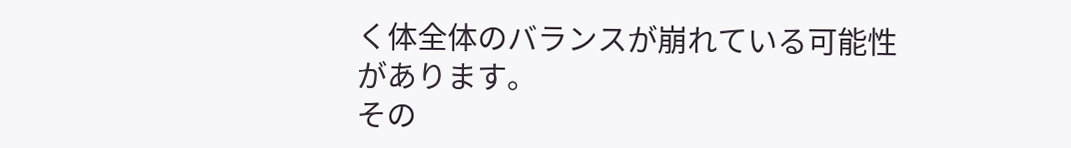く体全体のバランスが崩れている可能性があります。
その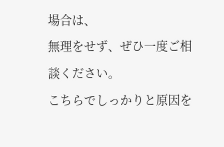場合は、
無理をせず、ぜひ一度ご相談ください。
こちらでしっかりと原因を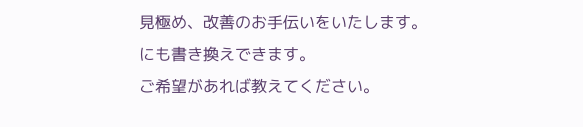見極め、改善のお手伝いをいたします。
にも書き換えできます。
ご希望があれば教えてください。